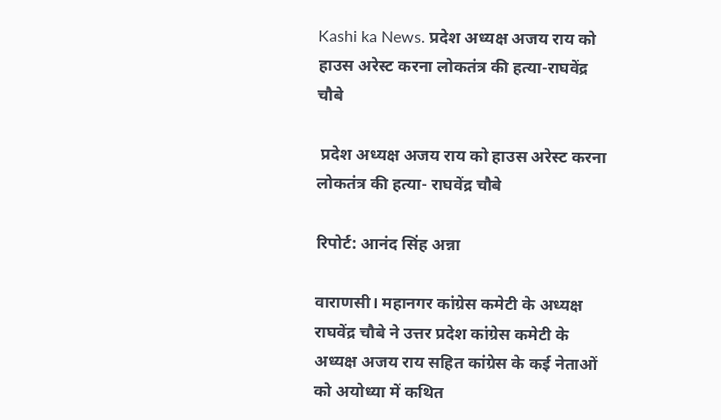Kashi ka News. प्रदेश अध्यक्ष अजय राय को हाउस अरेस्ट करना लोकतंत्र की हत्या-राघवेंद्र चौबे

 प्रदेश अध्यक्ष अजय राय को हाउस अरेस्ट करना लोकतंत्र की हत्या- राघवेंद्र चौबे

रिपोर्ट: आनंद सिंह अन्ना

वाराणसी। महानगर कांग्रेस कमेटी के अध्यक्ष राघवेंद्र चौबे ने उत्तर प्रदेश कांग्रेस कमेटी के अध्यक्ष अजय राय सहित कांग्रेस के कई नेताओं को अयोध्या में कथित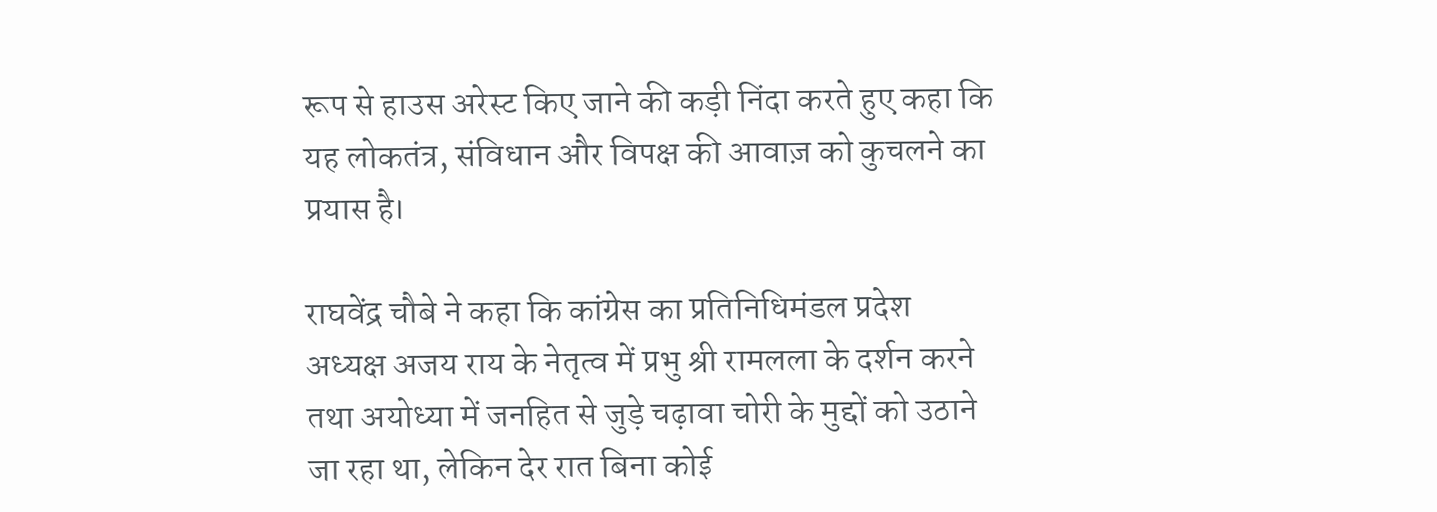रूप से हाउस अरेस्ट किए जाने की कड़ी निंदा करते हुए कहा कि यह लोकतंत्र, संविधान और विपक्ष की आवाज़ को कुचलने का प्रयास है।

राघवेंद्र चौबे ने कहा कि कांग्रेस का प्रतिनिधिमंडल प्रदेश अध्यक्ष अजय राय के नेतृत्व में प्रभु श्री रामलला के दर्शन करने तथा अयोध्या में जनहित से जुड़े चढ़ावा चोरी के मुद्दों को उठाने जा रहा था, लेकिन देर रात बिना कोई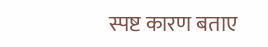स्पष्ट कारण बताए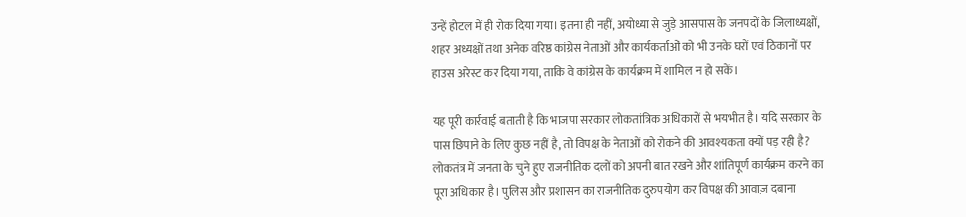उन्हें होटल में ही रोक दिया गया। इतना ही नहीं, अयोध्या से जुड़े आसपास के जनपदों के जिलाध्यक्षों, शहर अध्यक्षों तथा अनेक वरिष्ठ कांग्रेस नेताओं और कार्यकर्ताओं को भी उनके घरों एवं ठिकानों पर हाउस अरेस्ट कर दिया गया, ताकि वे कांग्रेस के कार्यक्रम में शामिल न हो सकें।

यह पूरी कार्रवाई बताती है कि भाजपा सरकार लोकतांत्रिक अधिकारों से भयभीत है। यदि सरकार के पास छिपाने के लिए कुछ नहीं है, तो विपक्ष के नेताओं को रोकने की आवश्यकता क्यों पड़ रही है? लोकतंत्र में जनता के चुने हुए राजनीतिक दलों को अपनी बात रखने और शांतिपूर्ण कार्यक्रम करने का पूरा अधिकार है। पुलिस और प्रशासन का राजनीतिक दुरुपयोग कर विपक्ष की आवाज़ दबाना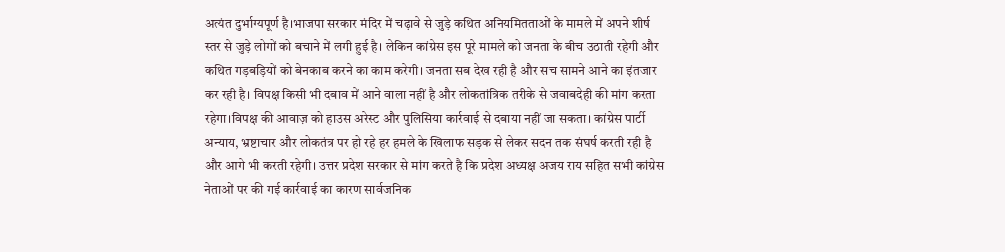अत्यंत दुर्भाग्यपूर्ण है।भाजपा सरकार मंदिर में चढ़ावे से जुड़े कथित अनियमितताओं के मामले में अपने शीर्ष स्तर से जुड़े लोगों को बचाने में लगी हुई है। लेकिन कांग्रेस इस पूरे मामले को जनता के बीच उठाती रहेगी और कथित गड़बड़ियों को बेनकाब करने का काम करेगी। जनता सब देख रही है और सच सामने आने का इंतजार कर रही है। विपक्ष किसी भी दबाव में आने वाला नहीं है और लोकतांत्रिक तरीके से जवाबदेही की मांग करता रहेगा।विपक्ष की आवाज़ को हाउस अरेस्ट और पुलिसिया कार्रवाई से दबाया नहीं जा सकता। कांग्रेस पार्टी अन्याय, भ्रष्टाचार और लोकतंत्र पर हो रहे हर हमले के खिलाफ सड़क से लेकर सदन तक संघर्ष करती रही है और आगे भी करती रहेगी। उत्तर प्रदेश सरकार से मांग करते है कि प्रदेश अध्यक्ष अजय राय सहित सभी कांग्रेस नेताओं पर की गई कार्रवाई का कारण सार्वजनिक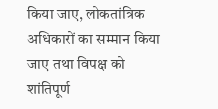किया जाए, लोकतांत्रिक अधिकारों का सम्मान किया जाए तथा विपक्ष को शांतिपूर्ण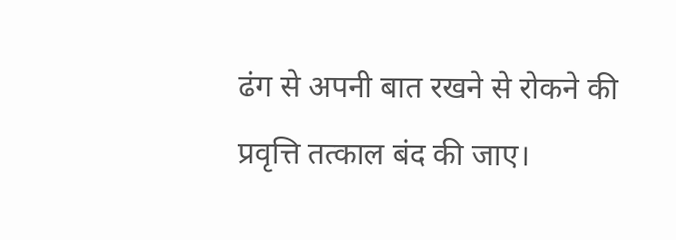ढंग से अपनी बात रखने से रोकने की प्रवृत्ति तत्काल बंद की जाए।